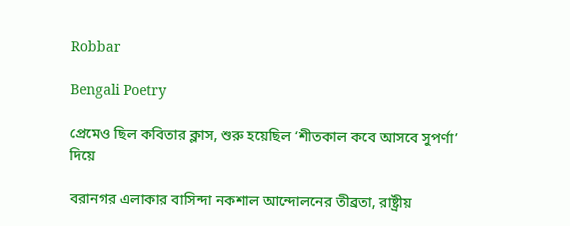Robbar

Bengali Poetry

প্রেমেও ছিল কবিতার ক্লাস, শুরু হয়েছিল ‘শীতকাল কবে আসবে সুপর্ণা’ দিয়ে

বরানগর এলাকার বাসিন্দা নকশাল আন্দোলনের তীব্রতা, রাষ্ট্রীয়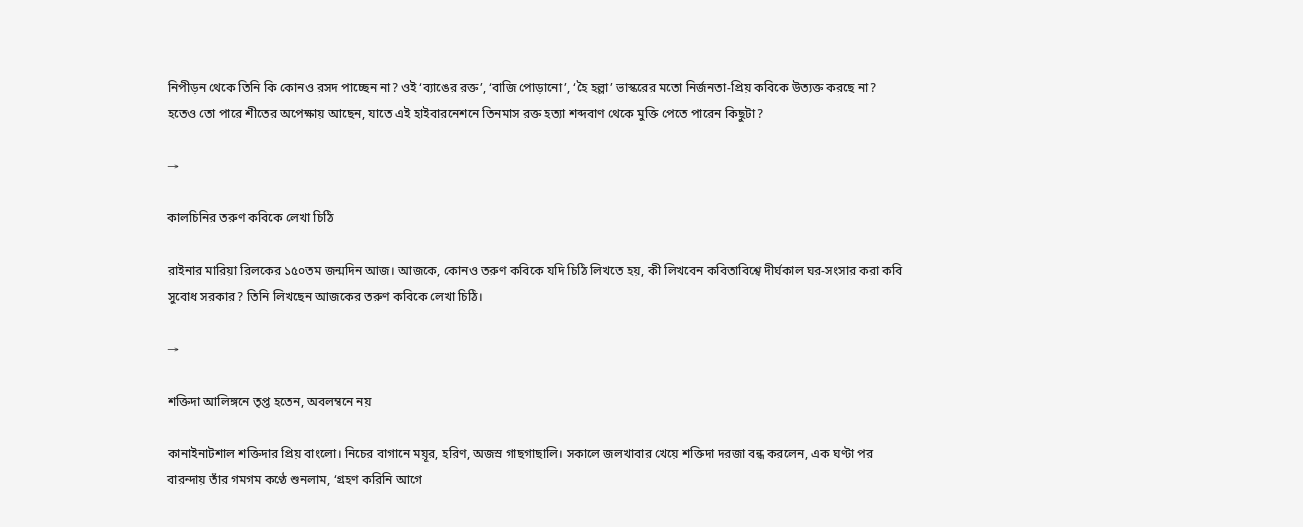নিপীড়ন থেকে তিনি কি কোনও রসদ পাচ্ছেন না? ওই ‘ব্যাঙের রক্ত’, ‘বাজি পোড়ানো’, ‘হৈ হল্লা’ ভাস্করের মতো নির্জনতা-প্রিয় কবিকে উত্যক্ত করছে না? হতেও তো পারে শীতের অপেক্ষায় আছেন, যাতে এই হাইবারনেশনে তিনমাস রক্ত হত্যা শব্দবাণ থেকে মুক্তি পেতে পারেন কিছুটা?

→

কালচিনির তরুণ কবিকে লেখা চিঠি

রাইনার মারিয়া রিলকের ১৫০তম জন্মদিন আজ। আজকে, কোনও তরুণ কবিকে যদি চিঠি লিখতে হয়, কী লিখবেন কবিতাবিশ্বে দীর্ঘকাল ঘর-সংসার করা কবি সুবোধ সরকার? তিনি লিখছেন আজকের তরুণ কবিকে লেখা চিঠি।

→

শক্তিদা আলিঙ্গনে তৃপ্ত হতেন, অবলম্বনে নয়

কানাইনাটশাল শক্তিদার প্রিয় বাংলো। নিচের বাগানে ময়ূর, হরিণ, অজস্র গাছগাছালি। সকালে জলখাবার খেয়ে শক্তিদা দরজা বন্ধ করলেন, এক ঘণ্টা পর বারন্দায় তাঁর গমগম কণ্ঠে শুনলাম, ‘গ্রহণ করিনি আগে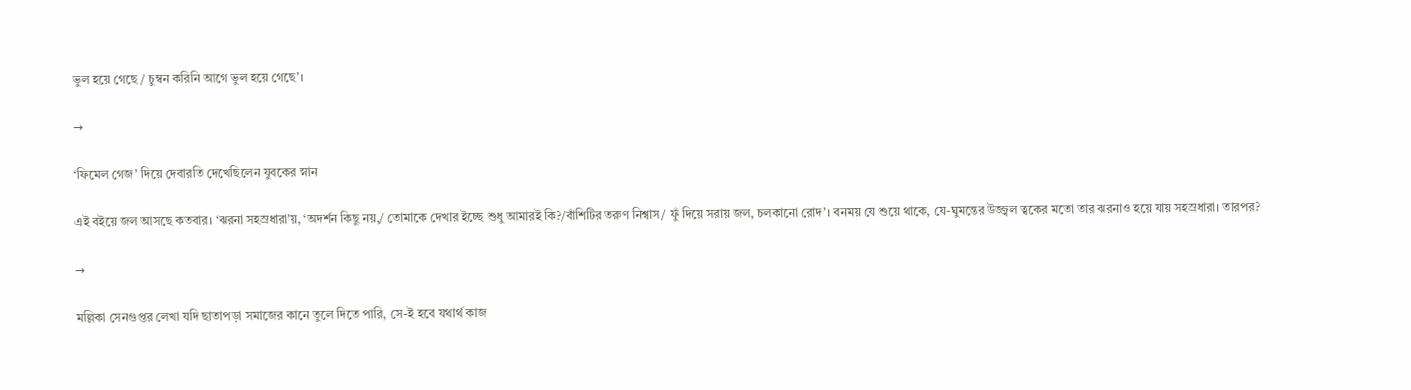ভুল হয়ে গেছে/ চুম্বন করিনি আগে ভুল হয়ে গেছে’।

→

‘ফিমেল গেজ’ দিয়ে দেবারতি দেখেছিলেন যুবকের স্নান

এই বইয়ে জল আসছে কতবার। ‘ঝরনা সহস্রধারা’য়, ‘অদর্শন কিছু নয়,/ তোমাকে দেখার ইচ্ছে শুধু আমারই কি?/বাঁশিটির তরুণ নিশ্বাস/ ফুঁ দিয়ে সরায় জল, চলকানো রোদ’। বনময় যে শুয়ে থাকে, যে-ঘুমন্তের উজ্জ্বল ত্বকের মতো তার ঝরনাও হয়ে যায় সহস্রধারা। তারপর?

→

মল্লিকা সেনগুপ্তর লেখা যদি ছাতাপড়া সমাজের কানে তুলে দিতে পারি, সে-ই হবে যথার্থ কাজ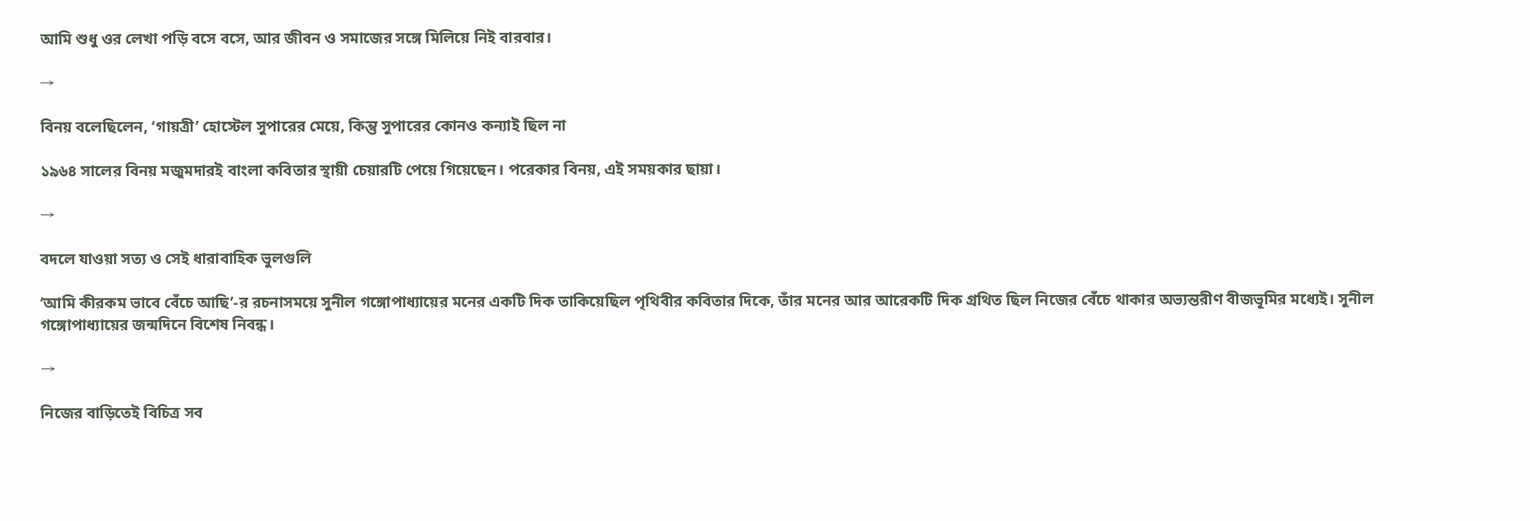আমি শুধু ওর লেখা পড়ি বসে বসে, আর জীবন ও সমাজের সঙ্গে মিলিয়ে নিই বারবার।

→

বিনয় বলেছিলেন, ‘গায়ত্রী’ হোস্টেল সুপারের মেয়ে, কিন্তু সুপারের কোনও কন্যাই ছিল না

১৯৬৪ সালের বিনয় মজুমদারই বাংলা কবিতার স্থায়ী চেয়ারটি পেয়ে গিয়েছেন। পরেকার বিনয়, এই সময়কার ছায়া।

→

বদলে যাওয়া সত্য ও সেই ধারাবাহিক ভুলগুলি

‘আমি কীরকম ভাবে বেঁচে আছি’-র রচনাসময়ে সুনীল গঙ্গোপাধ্যায়ের মনের একটি দিক তাকিয়েছিল পৃথিবীর কবিতার দিকে, তাঁর মনের আর আরেকটি দিক গ্রথিত ছিল নিজের বেঁচে থাকার অভ্যন্তরীণ বীজভূমির মধ্যেই। সুনীল গঙ্গোপাধ্যায়ের জন্মদিনে বিশেষ নিবন্ধ।

→

নিজের বাড়িতেই বিচিত্র সব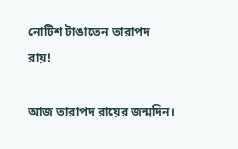নোটিশ টাঙাতেন তারাপদ রায়!

আজ তারাপদ রায়ের জন্মদিন।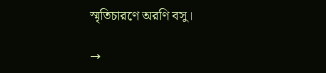স্মৃতিচারণে অরণি বসু।

→